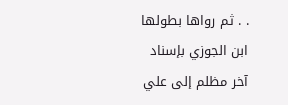. . ثم رواها بطولها ابن الجوزي بإسناد آخر مظلم إلى علي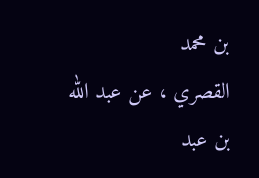بن محمد
القصري ، عن عبد الله بن عبد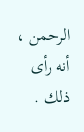الرحمن ، أنه رأى ذلك .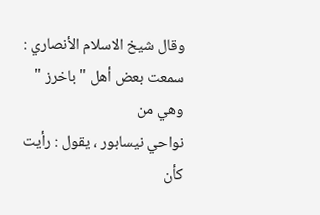وقال شيخ الاسلام الأنصاري : سمعت بعض أهل " باخرز " وهي من
نواحي نيسابور ، يقول : رأيت كأن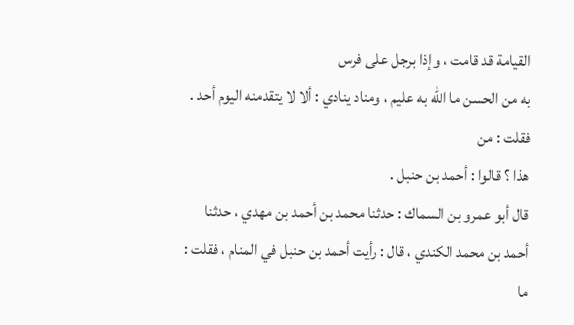القيامة قد قامت ، وإذا برجل على فرس
به من الحسن ما الله به عليم ، ومناد ينادي : ألا لا يتقدمنه اليوم أحد . فقلت : من
هذا ؟ قالوا : أحمد بن حنبل .
قال أبو عمرو بن السماك : حدثنا محمد بن أحمد بن مهدي ، حدثنا
أحمد بن محمد الكندي ، قال : رأيت أحمد بن حنبل في المنام ، فقلت :
ما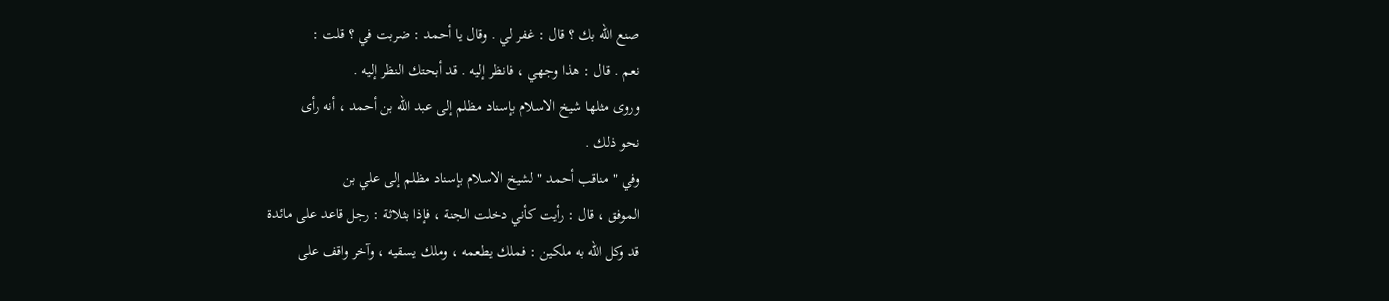صنع الله بك ؟ قال : غفر لي . وقال يا أحمد : ضربت في ؟ قلت :
نعم . قال : هذا وجهي ، فانظر إليه . قد أبحتك النظر إليه .
وروى مثلها شيخ الاسلام بإسناد مظلم إلى عبد الله بن أحمد ، أنه رأى
نحو ذلك .
وفي " مناقب أحمد " لشيخ الاسلام بإسناد مظلم إلى علي بن
الموفق ، قال : رأيت كأني دخلت الجنة ، فإذا بثلاثة : رجل قاعد على مائدة
قد وكل الله به ملكين : فملك يطعمه ، وملك يسقيه ، وآخر واقف على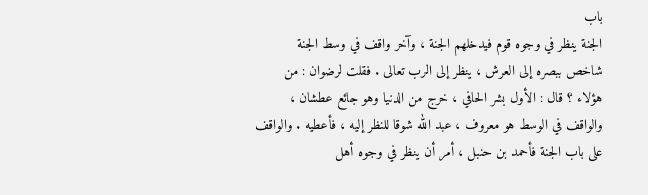باب
الجنة ينظر في وجوه قوم فيدخلهم الجنة ، وآخر واقف في وسط الجنة
شاخص ببصره إلى العرش ، ينظر إلى الرب تعالى . فقلت لرضوان : من
هؤلاء ؟ قال : الأول بشر الحافي ، خرج من الدنيا وهو جائع عطشان ،
والواقف في الوسط هو معروف ، عبد الله شوقا للنظر إليه ، فأعطيه . والواقف
على باب الجنة فأحمد بن حنبل ، أمر أن ينظر في وجوه أهل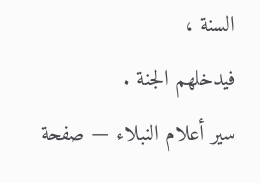السنة ،
فيدخلهم الجنة .
سير أعلام النبلاء — صفحة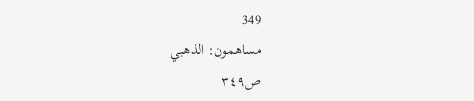349
مساهمون: الذهبي
ص٣٤٩